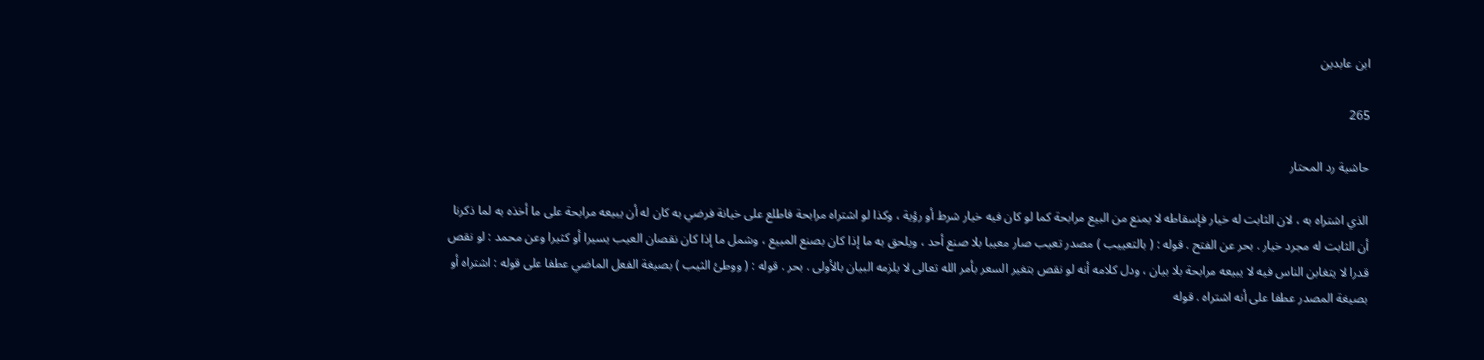ابن عابدين

265

حاشية رد المحتار

الذي اشتراه به ، لان الثابت له خيار فإسقاطه لا يمنع من البيع مرابحة كما لو كان فيه خيار شرط أو رؤية ، وكذا لو اشتراه مرابحة فاطلع على خيانة فرضي به كان له أن يبيعه مرابحة على ما أخذه به لما ذكرنا أن الثابت له مجرد خيار . بحر عن الفتح . قوله : ( بالتعييب ) مصدر تعيب صار معيبا بلا صنع أحد ، ويلحق به ما إذا كان بصنع المبيع ، وشمل ما إذا كان نقصان العيب يسيرا أو كثيرا وعن محمد : لو نقص قدرا لا يتغابن الناس فيه لا يبيعه مرابحة بلا بيان ، ودل كلامه أنه لو نقص بتغير السعر بأمر الله تعالى لا يلزمه البيان بالأولى . بحر . قوله : ( ووطئ الثيب ) بصيغة الفعل الماضي عطفا على قوله : اشتراه أو بصيغة المصدر عطفا على أنه اشتراه . قوله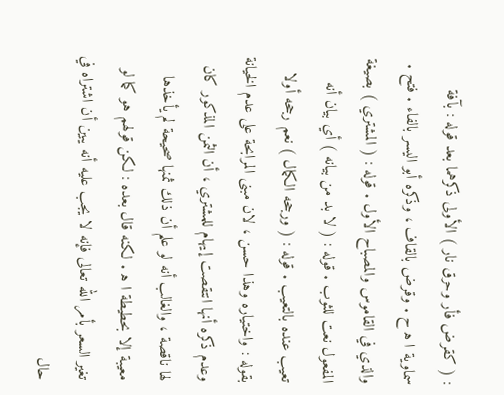: ( كقرض فأر وحرق نار ) الأولى ذكرهما بعد قوله : بآفة سماوية ا ه‍ ح . وقرض بالقاف ، وذكره أبو اليسر بالفاء . فتح . والذي في القاموس والمصباح الأول . قوله : ( المشتري ) بصيغة المفعول نعت للثوب . قوله : ( لا بد من بيانه ) أي بيان أنه تعيب عنده بالتعيب . قوله : ( ورجحه الكمال ) نعم رجحه أولا بقوله : واختياره وهذا حسن ، لان مبنى المرابحة على عدم الخيانة وعدم ذكره أنها انتقصت إيهام للمشتري ، أن الثمن المذكور كان لها ناقصة ، والغالب أنه لو علم أن ذلك ثمنها صحيحة لم يأخذها معيبة إلا بحطيطة ا ه‍ . لكنه قال بعده : لكن قولهم هو كما لو تغير السعر بأمر الله تعالى فإنه لا يجب عليه أنه يبين أن اشتراه في حال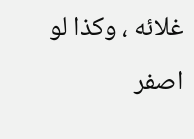غلائه ، وكذا لو اصفر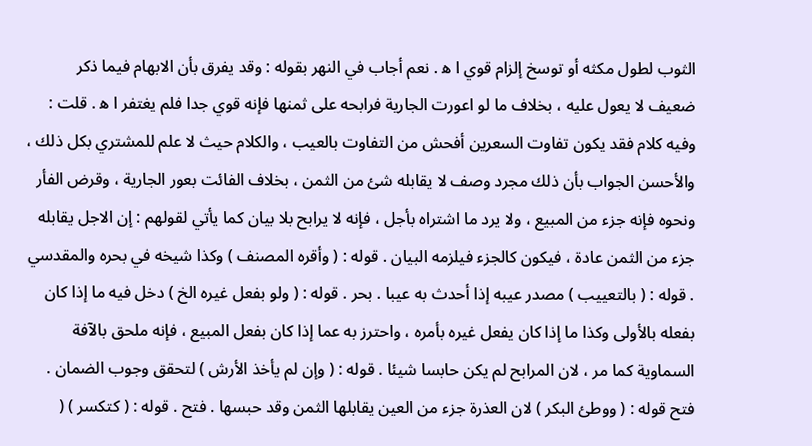الثوب لطول مكثه أو توسخ إلزام قوي ا ه‍ . نعم أجاب في النهر بقوله : وقد يفرق بأن الابهام فيما ذكر ضعيف لا يعول عليه ، بخلاف ما لو اعورت الجارية فرابحه على ثمنها فإنه قوي جدا فلم يغتفر ا ه‍ . قلت : وفيه كلام فقد يكون تفاوت السعرين أفحش من التفاوت بالعيب ، والكلام حيث لا علم للمشتري بكل ذلك ، والأحسن الجواب بأن ذلك مجرد وصف لا يقابله شئ من الثمن ، بخلاف الفائت بعور الجارية ، وقرض الفأر ونحوه فإنه جزء من المبيع ، ولا يرد ما اشتراه بأجل ، فإنه لا يرابح بلا بيان كما يأتي لقولهم : إن الاجل يقابله جزء من الثمن عادة ، فيكون كالجزء فيلزمه البيان . قوله : ( وأقره المصنف ) وكذا شيخه في بحره والمقدسي . قوله : ( بالتعييب ) مصدر عيبه إذا أحدث به عيبا . بحر . قوله : ( ولو بفعل غيره الخ ) دخل فيه ما إذا كان بفعله بالأولى وكذا ما إذا كان يفعل غيره بأمره ، واحترز به عما إذا كان بفعل المبيع ، فإنه ملحق بالآفة السماوية كما مر ، لان المرابح لم يكن حابسا شيئا . قوله : ( وإن لم يأخذ الأرش ) لتحقق وجوب الضمان . فتح قوله : ( ووطئ البكر ) لان العذرة جزء من العين يقابلها الثمن وقد حبسها . فتح . قوله : ( كتكسر ) (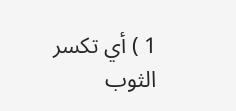1 ) أي تكسر الثوب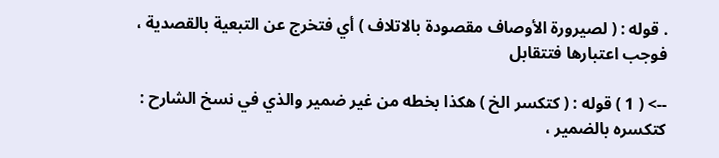. قوله : ( لصيرورة الأوصاف مقصودة بالاتلاف ) أي فتخرج عن التبعية بالقصدية ، فوجب اعتبارها فتتقابل

--> ( 1 ) قوله : ( كتكسر الخ ) هكذا بخطه من غير ضمير والذي في نسخ الشارح : كتكسره بالضمير ،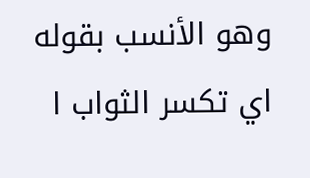وهو الأنسب بقوله اي تكسر الثواب ا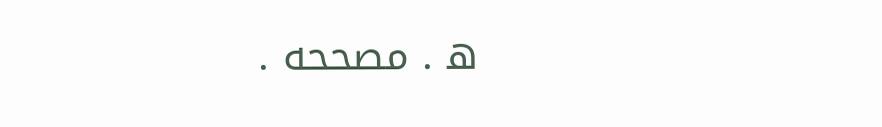ه‍ . مصححه .